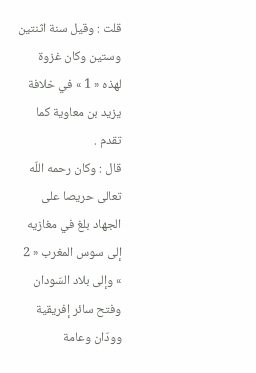قلت : وقيل سنة اثنتين وستين وكان غزوة لهذه « 1 » في خلافة يزيد بن معاوية كما تقدم .
قال : وكان رحمه اللّه تعالى حريصا على الجهاد بلغ في مغازيه إلى سوس المغرب « 2 » وإلى بلاد السّودان وفتح سائر إفريقية وودّان وعامة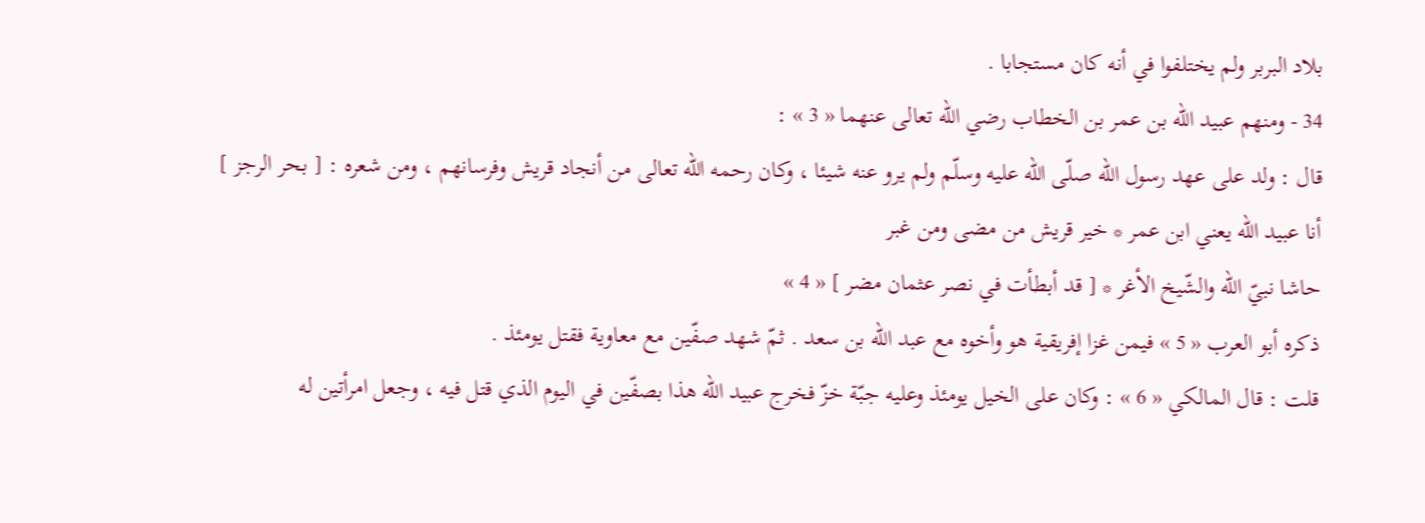بلاد البربر ولم يختلفوا في أنه كان مستجابا .
34 - ومنهم عبيد اللّه بن عمر بن الخطاب رضي اللّه تعالى عنهما « 3 » :
قال : ولد على عهد رسول اللّه صلّى اللّه عليه وسلّم ولم يرو عنه شيئا ، وكان رحمه اللّه تعالى من أنجاد قريش وفرسانهم ، ومن شعره : [ بحر الرجز ]
أنا عبيد اللّه يعني ابن عمر * خير قريش من مضى ومن غبر
حاشا نبيّ اللّه والشّيخ الأغر * [ قد أبطأت في نصر عثمان مضر ] « 4 »
ذكره أبو العرب « 5 » فيمن غزا إفريقية هو وأخوه مع عبد اللّه بن سعد . ثمّ شهد صفّين مع معاوية فقتل يومئذ .
قلت : قال المالكي « 6 » : وكان على الخيل يومئذ وعليه جبّة خزّ فخرج عبيد اللّه هذا بصفّين في اليوم الذي قتل فيه ، وجعل امرأتين له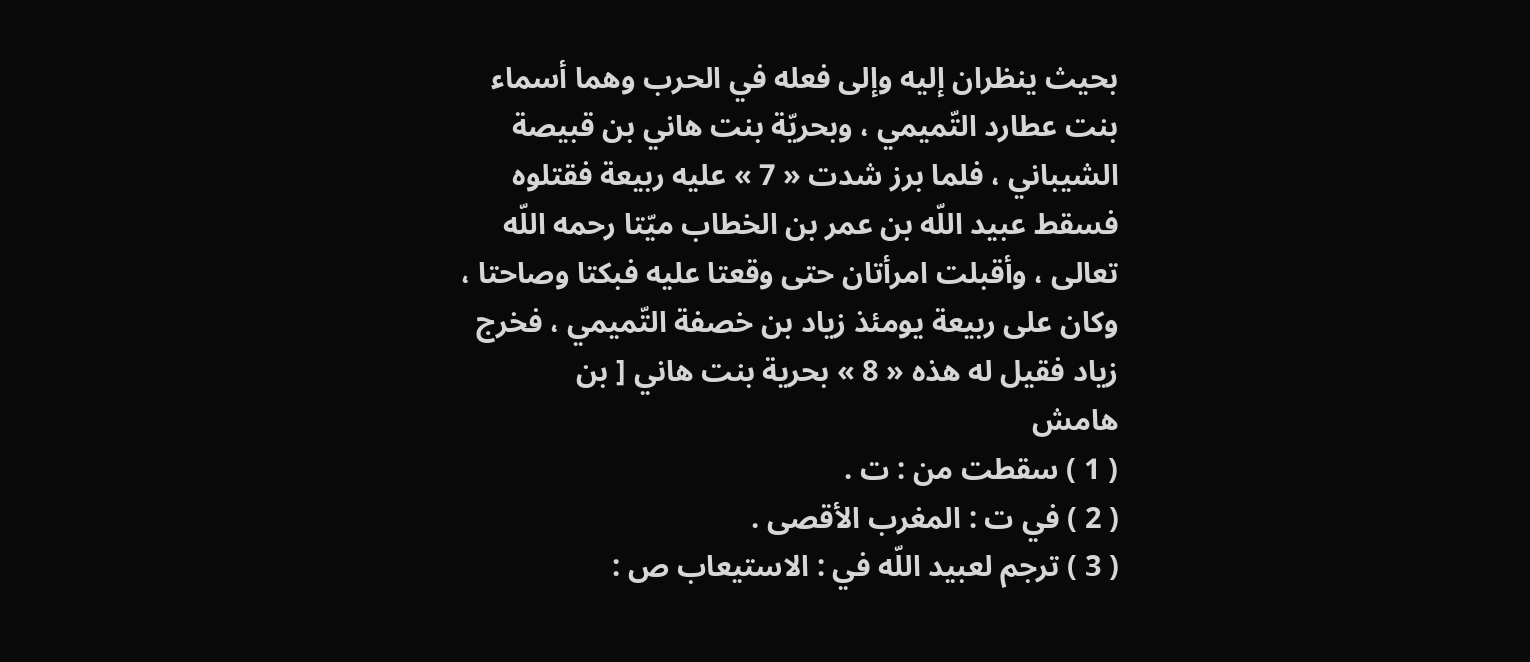بحيث ينظران إليه وإلى فعله في الحرب وهما أسماء بنت عطارد التّميمي ، وبحريّة بنت هاني بن قبيصة الشيباني ، فلما برز شدت « 7 » عليه ربيعة فقتلوه فسقط عبيد اللّه بن عمر بن الخطاب ميّتا رحمه اللّه تعالى ، وأقبلت امرأتان حتى وقعتا عليه فبكتا وصاحتا ، وكان على ربيعة يومئذ زياد بن خصفة التّميمي ، فخرج زياد فقيل له هذه « 8 » بحرية بنت هاني [ بن
هامش
( 1 ) سقطت من : ت .
( 2 ) في ت : المغرب الأقصى .
( 3 ) ترجم لعبيد اللّه في : الاستيعاب ص :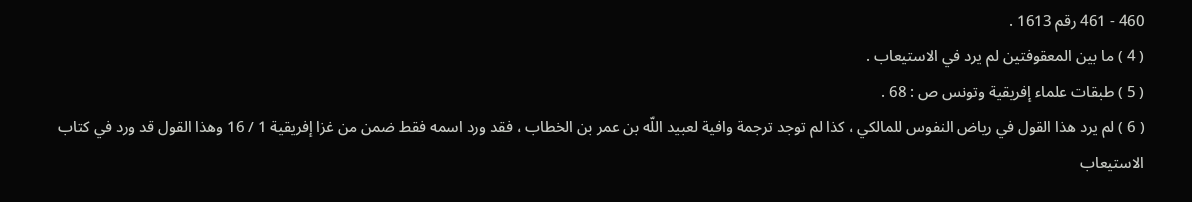460 - 461 رقم 1613 .
( 4 ) ما بين المعقوفتين لم يرد في الاستيعاب .
( 5 ) طبقات علماء إفريقية وتونس ص : 68 .
( 6 ) لم يرد هذا القول في رياض النفوس للمالكي ، كذا لم توجد ترجمة وافية لعبيد اللّه بن عمر بن الخطاب ، فقد ورد اسمه فقط ضمن من غزا إفريقية 1 / 16 وهذا القول قد ورد في كتاب الاستيعاب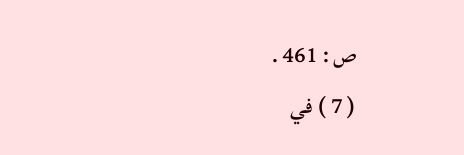ص : 461 .
( 7 ) في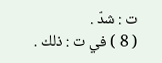ت : شدّ .
( 8 ) في ت : ذلك .